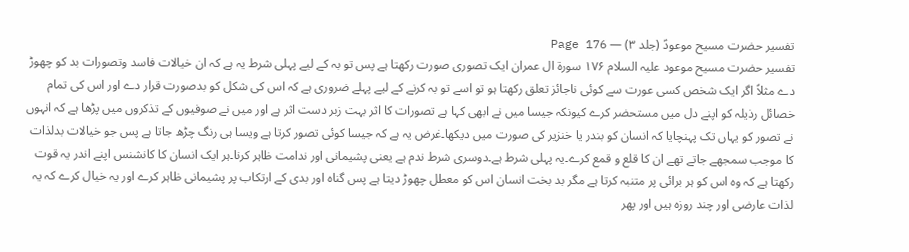تفسیر حضرت مسیح موعودؑ (جلد ۳) — Page 176
تفسیر حضرت مسیح موعود علیہ السلام ۱۷۶ سورة ال عمران ایک تصوری صورت رکھتا ہے پس تو بہ کے لیے پہلی شرط یہ ہے کہ ان خیالات فاسد وتصورات بد کو چھوڑ دے مثلاً اگر ایک شخص کسی عورت سے کوئی ناجائز تعلق رکھتا ہو تو اسے تو بہ کرنے کے لیے پہلے ضروری ہے کہ اس کی شکل کو بدصورت قرار دے اور اس کی تمام خصائل رذیلہ کو اپنے دل میں مستحضر کرے کیونکہ جیسا میں نے ابھی کہا ہے تصورات کا اثر بہت زبر دست اثر ہے اور میں نے صوفیوں کے تذکروں میں پڑھا ہے کہ انہوں نے تصور کو یہاں تک پہنچایا کہ انسان کو بندر یا خنزیر کی صورت میں دیکھا۔غرض یہ ہے کہ جیسا کوئی تصور کرتا ہے ویسا ہی رنگ چڑھ جاتا ہے پس جو خیالات بدلذات کا موجب سمجھے جاتے تھے ان کا قلع و قمع کرے۔یہ پہلی شرط ہے۔دوسری شرط ندم ہے یعنی پشیمانی اور ندامت ظاہر کرنا۔ہر ایک انسان کا کانشنس اپنے اندر یہ قوت رکھتا ہے کہ وہ اس کو ہر برائی پر متنبہ کرتا ہے مگر بد بخت انسان اس کو معطل چھوڑ دیتا ہے پس گناہ اور بدی کے ارتکاب پر پشیمانی ظاہر کرے اور یہ خیال کرے کہ یہ لذات عارضی اور چند روزہ ہیں اور پھر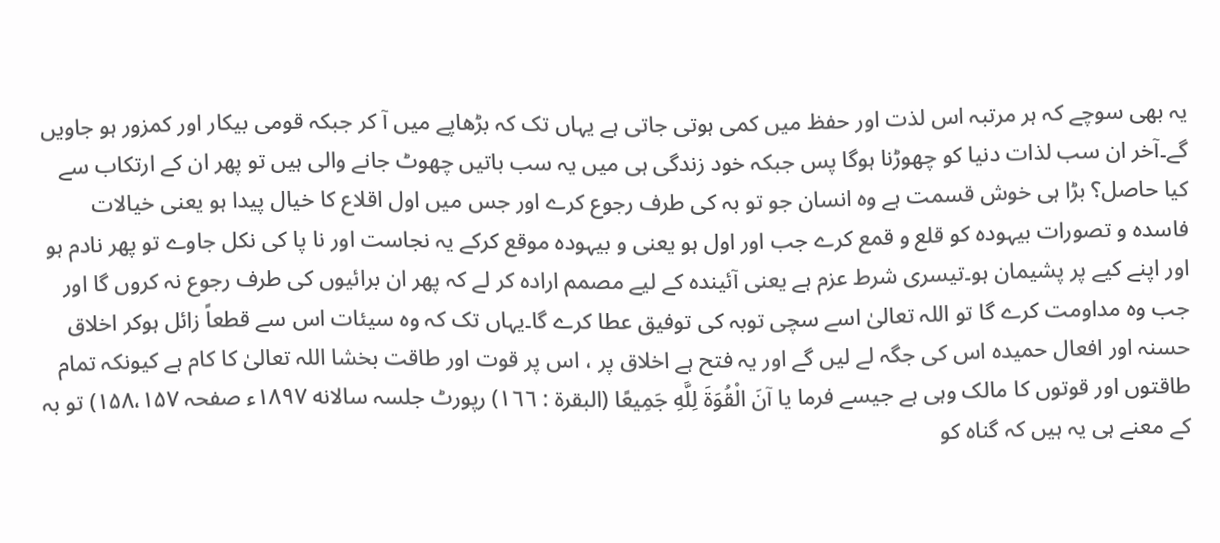یہ بھی سوچے کہ ہر مرتبہ اس لذت اور حفظ میں کمی ہوتی جاتی ہے یہاں تک کہ بڑھاپے میں آ کر جبکہ قومی بیکار اور کمزور ہو جاویں گے۔آخر ان سب لذات دنیا کو چھوڑنا ہوگا پس جبکہ خود زندگی ہی میں یہ سب باتیں چھوٹ جانے والی ہیں تو پھر ان کے ارتکاب سے کیا حاصل؟ بڑا ہی خوش قسمت ہے وہ انسان جو تو بہ کی طرف رجوع کرے اور جس میں اول اقلاع کا خیال پیدا ہو یعنی خیالات فاسدہ و تصورات بیہودہ کو قلع و قمع کرے جب اور اول ہو یعنی و بیہودہ موقع کرکے یہ نجاست اور نا پا کی نکل جاوے تو پھر نادم ہو اور اپنے کیے پر پشیمان ہو۔تیسری شرط عزم ہے یعنی آئیندہ کے لیے مصمم ارادہ کر لے کہ پھر ان برائیوں کی طرف رجوع نہ کروں گا اور جب وہ مداومت کرے گا تو اللہ تعالیٰ اسے سچی توبہ کی توفیق عطا کرے گا۔یہاں تک کہ وہ سیئات اس سے قطعاً زائل ہوکر اخلاق حسنہ اور افعال حمیدہ اس کی جگہ لے لیں گے اور یہ فتح ہے اخلاق پر ، اس پر قوت اور طاقت بخشا اللہ تعالیٰ کا کام ہے کیونکہ تمام طاقتوں اور قوتوں کا مالک وہی ہے جیسے فرما یا آنَ الْقُوَةَ لِلَّهِ جَمِيعًا (البقرة : ١٦٦) رپورٹ جلسہ سالانه ۱۸۹۷ء صفحہ ۱۵۸،۱۵۷) تو بہ کے معنے ہی یہ ہیں کہ گناہ کو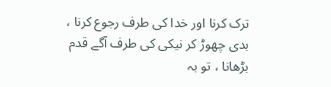ترک کرنا اور خدا کی طرف رجوع کرنا ، بدی چھوڑ کر نیکی کی طرف آگے قدم بڑھانا ، تو بہ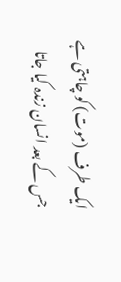ایک طرف (موت) کو چاہتی ہے جس کے بعد انسان زندہ کیا جاتا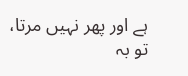ہے اور پھر نہیں مرتا، تو بہ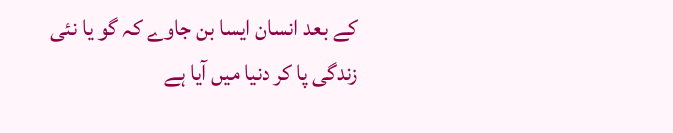کے بعد انسان ایسا بن جاوے کہ گو یا نئی زندگی پا کر دنیا میں آیا ہے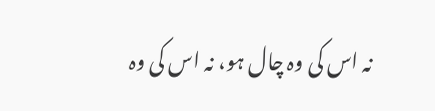نہ اس کی وہ چال ہو، نہ اس کی وہ